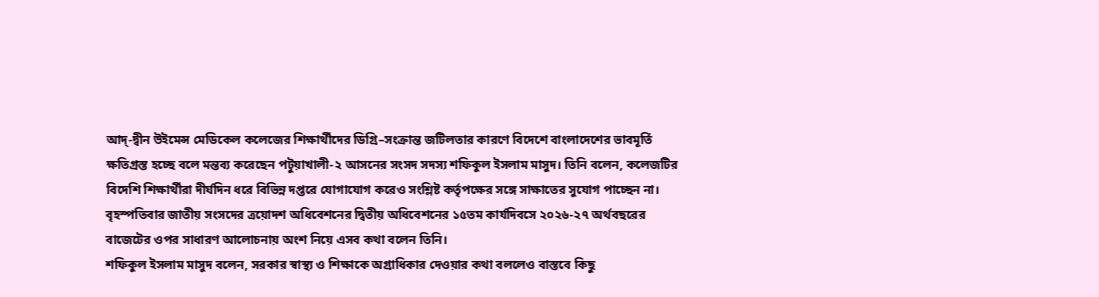আদ্-দ্বীন উইমেন্স মেডিকেল কলেজের শিক্ষার্থীদের ডিগ্রি–সংক্রান্ত জটিলতার কারণে বিদেশে বাংলাদেশের ভাবমূর্তি ক্ষতিগ্রস্ত হচ্ছে বলে মন্তব্য করেছেন পটুয়াখালী-২ আসনের সংসদ সদস্য শফিকুল ইসলাম মাসুদ। তিনি বলেন, কলেজটির বিদেশি শিক্ষার্থীরা দীর্ঘদিন ধরে বিভিন্ন দপ্তরে যোগাযোগ করেও সংশ্লিষ্ট কর্তৃপক্ষের সঙ্গে সাক্ষাতের সুযোগ পাচ্ছেন না।
বৃহস্পতিবার জাতীয় সংসদের ত্রয়োদশ অধিবেশনের দ্বিতীয় অধিবেশনের ১৫তম কার্যদিবসে ২০২৬-২৭ অর্থবছরের বাজেটের ওপর সাধারণ আলোচনায় অংশ নিয়ে এসব কথা বলেন তিনি।
শফিকুল ইসলাম মাসুদ বলেন, সরকার স্বাস্থ্য ও শিক্ষাকে অগ্রাধিকার দেওয়ার কথা বললেও বাস্তবে কিছু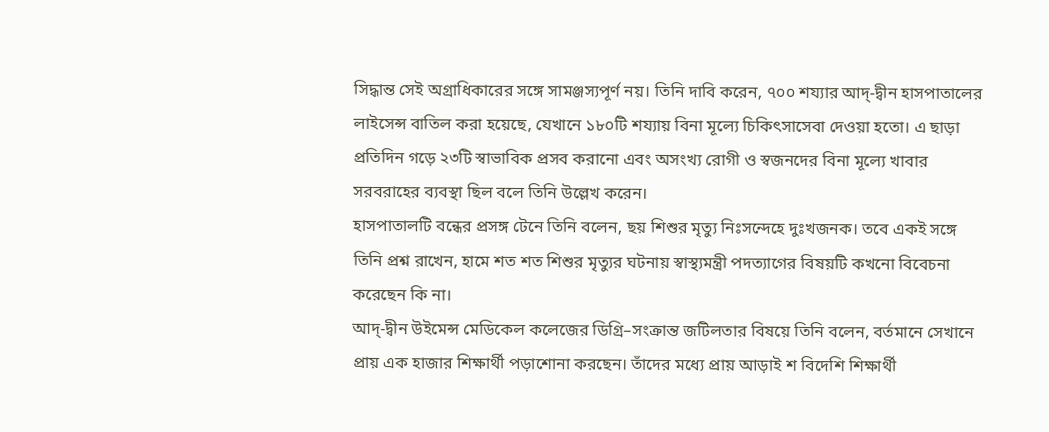সিদ্ধান্ত সেই অগ্রাধিকারের সঙ্গে সামঞ্জস্যপূর্ণ নয়। তিনি দাবি করেন, ৭০০ শয্যার আদ্-দ্বীন হাসপাতালের লাইসেন্স বাতিল করা হয়েছে, যেখানে ১৮০টি শয্যায় বিনা মূল্যে চিকিৎসাসেবা দেওয়া হতো। এ ছাড়া প্রতিদিন গড়ে ২৩টি স্বাভাবিক প্রসব করানো এবং অসংখ্য রোগী ও স্বজনদের বিনা মূল্যে খাবার সরবরাহের ব্যবস্থা ছিল বলে তিনি উল্লেখ করেন।
হাসপাতালটি বন্ধের প্রসঙ্গ টেনে তিনি বলেন, ছয় শিশুর মৃত্যু নিঃসন্দেহে দুঃখজনক। তবে একই সঙ্গে তিনি প্রশ্ন রাখেন, হামে শত শত শিশুর মৃত্যুর ঘটনায় স্বাস্থ্যমন্ত্রী পদত্যাগের বিষয়টি কখনো বিবেচনা করেছেন কি না।
আদ্-দ্বীন উইমেন্স মেডিকেল কলেজের ডিগ্রি–সংক্রান্ত জটিলতার বিষয়ে তিনি বলেন, বর্তমানে সেখানে প্রায় এক হাজার শিক্ষার্থী পড়াশোনা করছেন। তাঁদের মধ্যে প্রায় আড়াই শ বিদেশি শিক্ষার্থী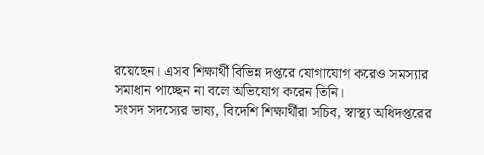রয়েছেন। এসব শিক্ষার্থী বিভিন্ন দপ্তরে যোগাযোগ করেও সমস্যার সমাধান পাচ্ছেন না বলে অভিযোগ করেন তিনি।
সংসদ সদস্যের ভাষ্য, বিদেশি শিক্ষার্থীরা সচিব, স্বাস্থ্য অধিদপ্তরের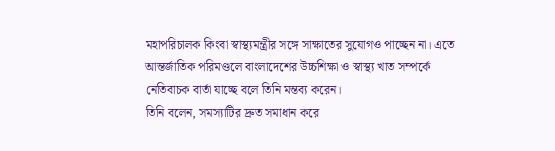মহাপরিচালক কিংবা স্বাস্থ্যমন্ত্রীর সঙ্গে সাক্ষাতের সুযোগও পাচ্ছেন না। এতে আন্তর্জাতিক পরিমণ্ডলে বাংলাদেশের উচ্চশিক্ষা ও স্বাস্থ্য খাত সম্পর্কে নেতিবাচক বার্তা যাচ্ছে বলে তিনি মন্তব্য করেন।
তিনি বলেন, সমস্যাটির দ্রুত সমাধান করে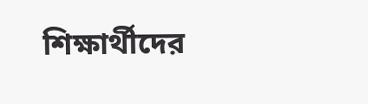শিক্ষার্থীদের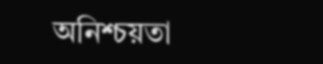অনিশ্চয়তা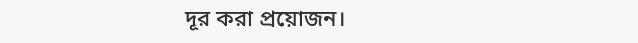দূর করা প্রয়োজন।